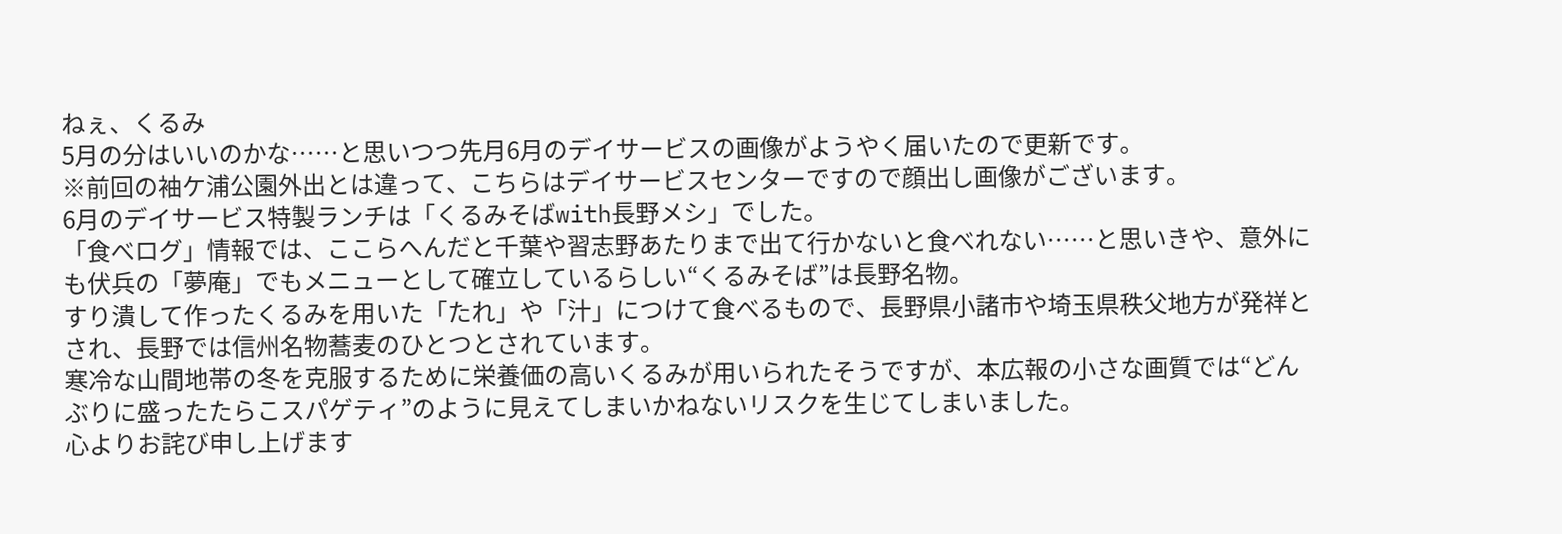ねぇ、くるみ
5月の分はいいのかな……と思いつつ先月6月のデイサービスの画像がようやく届いたので更新です。
※前回の袖ケ浦公園外出とは違って、こちらはデイサービスセンターですので顔出し画像がございます。
6月のデイサービス特製ランチは「くるみそばwith長野メシ」でした。
「食べログ」情報では、ここらへんだと千葉や習志野あたりまで出て行かないと食べれない……と思いきや、意外にも伏兵の「夢庵」でもメニューとして確立しているらしい“くるみそば”は長野名物。
すり潰して作ったくるみを用いた「たれ」や「汁」につけて食べるもので、長野県小諸市や埼玉県秩父地方が発祥とされ、長野では信州名物蕎麦のひとつとされています。
寒冷な山間地帯の冬を克服するために栄養価の高いくるみが用いられたそうですが、本広報の小さな画質では“どんぶりに盛ったたらこスパゲティ”のように見えてしまいかねないリスクを生じてしまいました。
心よりお詫び申し上げます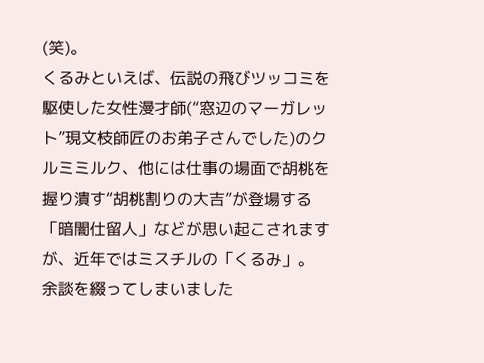(笑)。
くるみといえば、伝説の飛びツッコミを駆使した女性漫才師(“窓辺のマーガレット”現文枝師匠のお弟子さんでした)のクルミミルク、他には仕事の場面で胡桃を握り潰す“胡桃割りの大吉”が登場する「暗闇仕留人」などが思い起こされますが、近年ではミスチルの「くるみ」。
余談を綴ってしまいました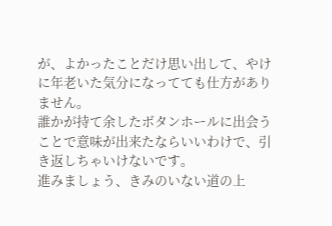が、よかったことだけ思い出して、やけに年老いた気分になってても仕方がありません。
誰かが持て余したボタンホールに出会うことで意味が出来たならいいわけで、引き返しちゃいけないです。
進みましょう、きみのいない道の上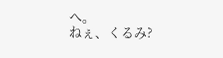へ。
ねぇ、くるみ?